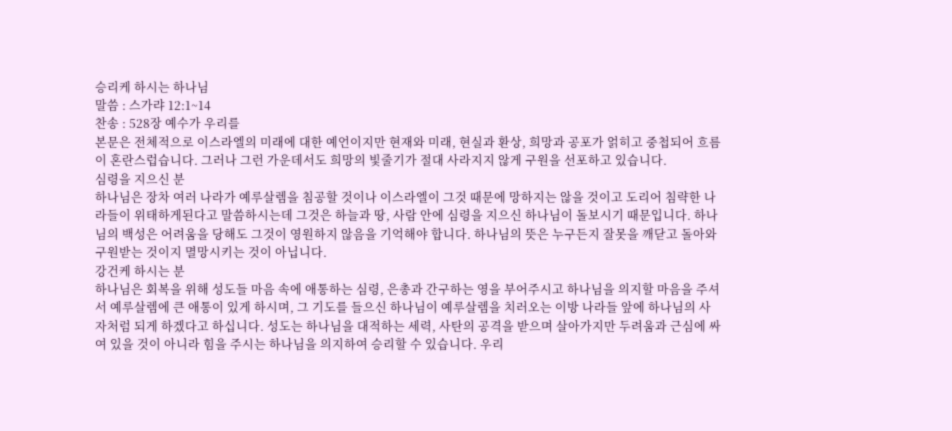승리케 하시는 하나님
말씀 : 스가랴 12:1~14
찬송 : 528장 예수가 우리를
본문은 전체적으로 이스라엘의 미래에 대한 예언이지만 현재와 미래, 현실과 환상, 희망과 공포가 얽히고 중첩되어 흐름이 혼란스럽습니다. 그러나 그런 가운데서도 희망의 빛줄기가 절대 사라지지 않게 구원을 선포하고 있습니다.
심령을 지으신 분
하나님은 장차 여러 나라가 예루살렘을 침공할 것이나 이스라엘이 그것 때문에 망하지는 않을 것이고 도리어 침략한 나라들이 위태하게된다고 말씀하시는데 그것은 하늘과 땅, 사람 안에 심령을 지으신 하나님이 돌보시기 때문입니다. 하나님의 백성은 어려움을 당해도 그것이 영원하지 않음을 기억해야 합니다. 하나님의 뜻은 누구든지 잘못을 깨닫고 돌아와 구원받는 것이지 멸망시키는 것이 아닙니다.
강건케 하시는 분
하나님은 회복을 위해 성도들 마음 속에 애통하는 심령, 은총과 간구하는 영을 부어주시고 하나님을 의지할 마음을 주셔서 예루살렘에 큰 애통이 있게 하시며, 그 기도를 들으신 하나님이 예루살렘을 치러오는 이방 나라들 앞에 하나님의 사자처럼 되게 하겠다고 하십니다. 성도는 하나님을 대적하는 세력, 사탄의 공격을 받으며 살아가지만 두려움과 근심에 싸여 있을 것이 아니라 힘을 주시는 하나님을 의지하여 승리할 수 있습니다. 우리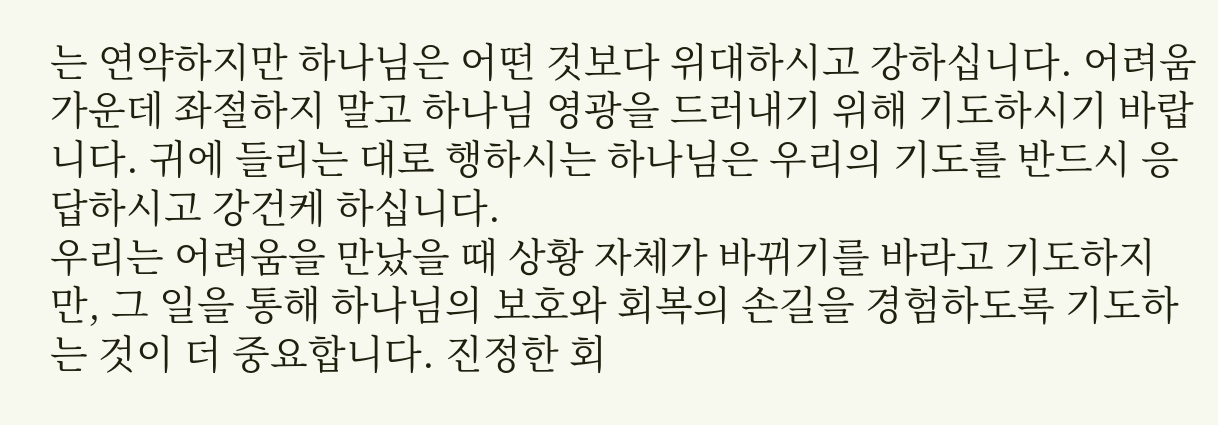는 연약하지만 하나님은 어떤 것보다 위대하시고 강하십니다. 어려움 가운데 좌절하지 말고 하나님 영광을 드러내기 위해 기도하시기 바랍니다. 귀에 들리는 대로 행하시는 하나님은 우리의 기도를 반드시 응답하시고 강건케 하십니다.
우리는 어려움을 만났을 때 상황 자체가 바뀌기를 바라고 기도하지만, 그 일을 통해 하나님의 보호와 회복의 손길을 경험하도록 기도하는 것이 더 중요합니다. 진정한 회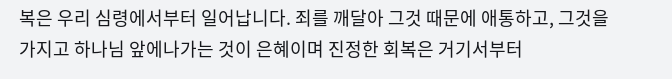복은 우리 심령에서부터 일어납니다. 죄를 깨달아 그것 때문에 애통하고, 그것을 가지고 하나님 앞에나가는 것이 은혜이며 진정한 회복은 거기서부터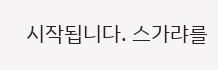시작됩니다. 스가랴를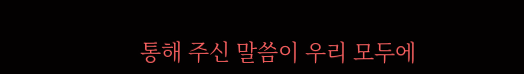통해 주신 말씀이 우리 모두에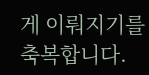게 이뤄지기를 축복합니다.